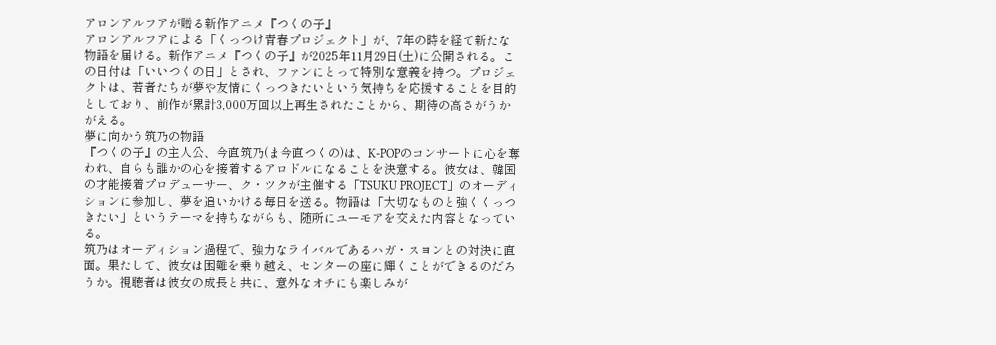アロンアルフアが贈る新作アニメ『つくの子』
アロンアルフアによる「くっつけ青春プロジェクト」が、7年の時を経て新たな物語を届ける。新作アニメ『つくの子』が2025年11月29日(土)に公開される。この日付は「いいつくの日」とされ、ファンにとって特別な意義を持つ。プロジェクトは、若者たちが夢や友情にくっつきたいという気持ちを応援することを目的としており、前作が累計3,000万回以上再生されたことから、期待の高さがうかがえる。
夢に向かう筑乃の物語
『つくの子』の主人公、今直筑乃(ま今直つくの)は、K-POPのコンサートに心を奪われ、自らも誰かの心を接着するアロドルになることを決意する。彼女は、韓国の才能接着プロデューサー、ク・ツクが主催する「TSUKU PROJECT」のオーディションに参加し、夢を追いかける毎日を送る。物語は「大切なものと強くくっつきたい」というテーマを持ちながらも、随所にユーモアを交えた内容となっている。
筑乃はオーディション過程で、強力なライバルであるハガ・スヨンとの対決に直面。果たして、彼女は困難を乗り越え、センターの座に輝くことができるのだろうか。視聴者は彼女の成長と共に、意外なオチにも楽しみが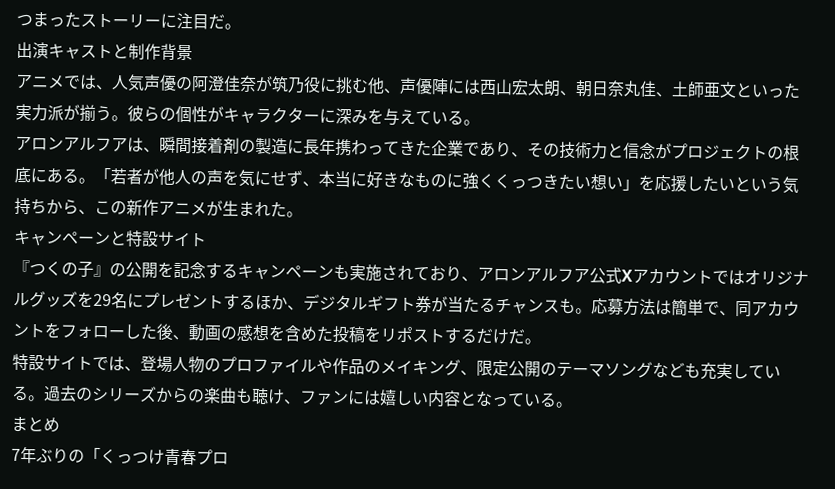つまったストーリーに注目だ。
出演キャストと制作背景
アニメでは、人気声優の阿澄佳奈が筑乃役に挑む他、声優陣には西山宏太朗、朝日奈丸佳、土師亜文といった実力派が揃う。彼らの個性がキャラクターに深みを与えている。
アロンアルフアは、瞬間接着剤の製造に長年携わってきた企業であり、その技術力と信念がプロジェクトの根底にある。「若者が他人の声を気にせず、本当に好きなものに強くくっつきたい想い」を応援したいという気持ちから、この新作アニメが生まれた。
キャンペーンと特設サイト
『つくの子』の公開を記念するキャンペーンも実施されており、アロンアルフア公式Xアカウントではオリジナルグッズを29名にプレゼントするほか、デジタルギフト券が当たるチャンスも。応募方法は簡単で、同アカウントをフォローした後、動画の感想を含めた投稿をリポストするだけだ。
特設サイトでは、登場人物のプロファイルや作品のメイキング、限定公開のテーマソングなども充実している。過去のシリーズからの楽曲も聴け、ファンには嬉しい内容となっている。
まとめ
7年ぶりの「くっつけ青春プロ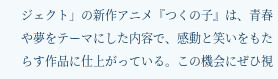ジェクト」の新作アニメ『つくの子』は、青春や夢をテーマにした内容で、感動と笑いをもたらす作品に仕上がっている。この機会にぜひ視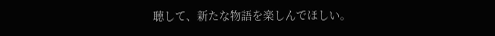聴して、新たな物語を楽しんでほしい。